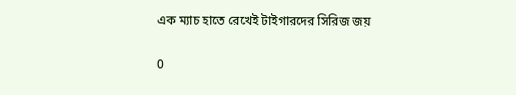এক ম্যাচ হাতে রেখেই টাইগারদের সিরিজ জয়

0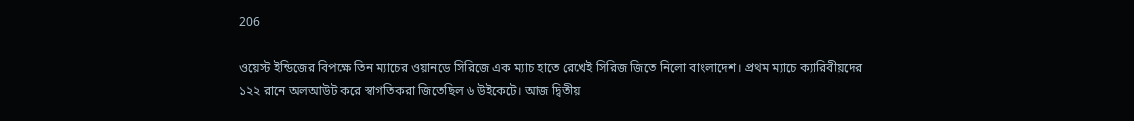206

ওয়েস্ট ইন্ডিজের বিপক্ষে তিন ম্যাচের ওয়ানডে সিরিজে এক ম্যাচ হাতে রেখেই সিরিজ জিতে নিলো বাংলাদেশ। প্রথম ম্যাচে ক্যারিবীয়দের ১২২ রানে অলআউট করে স্বাগতিকরা জিতেছিল ৬ উইকেটে। আজ দ্বিতীয়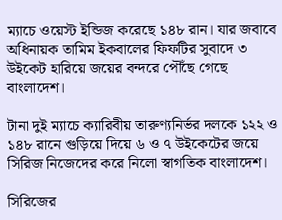ম্যাচে ওয়েস্ট ইন্ডিজ করেছে ১৪৮ রান। যার জবাবে অধিনায়ক তামিম ইকবালের ফিফটির সুবাদে ৩ উইকেট হারিয়ে জয়ের বন্দরে পৌঁছে গেছে বাংলাদেশ।

টানা দুই ম্যাচে ক্যারিবীয় তারুণ্যনির্ভর দলকে ১২২ ও ১৪৮ রানে গুড়িয়ে দিয়ে ৬ ও ৭ উইকেটের জয়ে সিরিজ নিজেদের করে নিলো স্বাগতিক বাংলাদেশ।

সিরিজের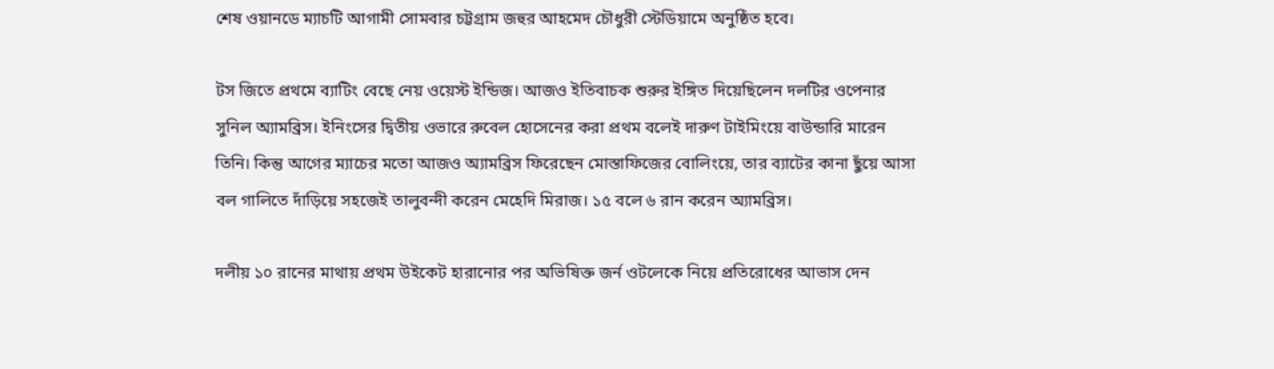শেষ ওয়ানডে ম্যাচটি আগামী সোমবার চট্টগ্রাম জহুর আহমেদ চৌধুরী স্টেডিয়ামে অনুষ্ঠিত হবে।

টস জিতে প্রথমে ব্যাটিং বেছে নেয় ওয়েস্ট ইন্ডিজ। আজও ইতিবাচক শুরুর ইঙ্গিত দিয়েছিলেন দলটির ওপেনার সুনিল অ্যামব্রিস। ইনিংসের দ্বিতীয় ওভারে রুবেল হোসেনের করা প্রথম বলেই দারুণ টাইমিংয়ে বাউন্ডারি মারেন তিনি। কিন্তু আগের ম্যাচের মতো আজও অ্যামব্রিস ফিরেছেন মোস্তাফিজের বোলিংয়ে, তার ব্যাটের কানা ছুঁয়ে আসা বল গালিতে দাঁড়িয়ে সহজেই তালুবন্দী করেন মেহেদি মিরাজ। ১৫ বলে ৬ রান করেন অ্যামব্রিস।

দলীয় ১০ রানের মাথায় প্রথম উইকেট হারানোর পর অভিষিক্ত জর্ন ওটলেকে নিয়ে প্রতিরোধের আভাস দেন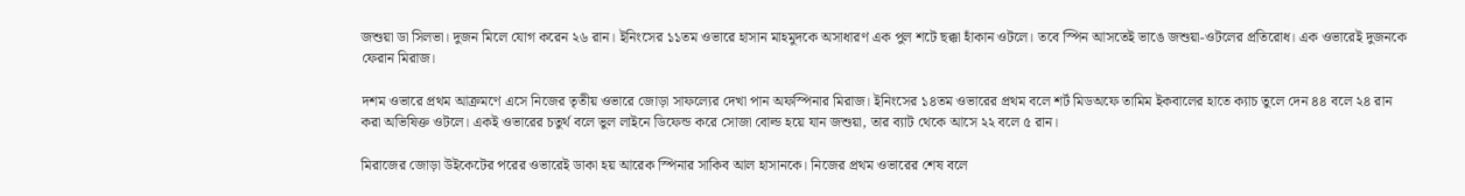জশুয়া ডা সিলভা। দুজন মিলে যোগ করেন ২৬ রান। ইনিংসের ১১তম ওভারে হাসান মাহমুদকে অসাধারণ এক পুল শটে ছক্কা হাঁকান ওটলে। তবে স্পিন আসতেই ভাঙে জশুয়া-ওটলের প্রতিরোধ। এক ওভারেই দুজনকে ফেরান মিরাজ।

দশম ওভারে প্রথম আক্রমণে এসে নিজের তৃতীয় ওভারে জোড়া সাফল্যের দেখা পান অফস্পিনার মিরাজ। ইনিংসের ১৪তম ওভারের প্রথম বলে শর্ট মিডঅফে তামিম ইকবালের হাতে ক্যাচ তুলে দেন ৪৪ বলে ২৪ রান করা অভিষিক্ত ওটলে। একই ওভারের চতুর্থ বলে ভুল লাইনে ডিফেন্ড করে সোজা বোল্ড হয়ে যান জশুয়া, তার ব্যাট থেকে আসে ২২ বলে ৫ রান।

মিরাজের জোড়া উইকেটের পরের ওভারেই ডাকা হয় আরেক স্পিনার সাকিব আল হাসানকে। নিজের প্রথম ওভারের শেষ বলে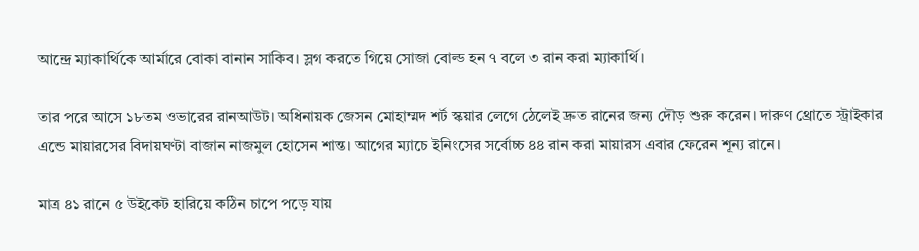আন্দ্রে ম্যাকার্থিকে আর্মারে বোকা বানান সাকিব। স্লগ করতে গিয়ে সোজা বোল্ড হন ৭ বলে ৩ রান করা ম্যাকার্থি।

তার পরে আসে ১৮তম ওভারের রানআউট। অধিনায়ক জেসন মোহাম্মদ শর্ট স্কয়ার লেগে ঠেলেই দ্রুত রানের জন্য দৌড় শুরু করেন। দারুণ থ্রোতে স্ট্রাইকার এন্ডে মায়ারসের বিদায়ঘণ্টা বাজান নাজমুল হোসেন শান্ত। আগের ম্যাচে ইনিংসের সর্বোচ্চ ৪৪ রান করা মায়ারস এবার ফেরেন শূন্য রানে।

মাত্র ৪১ রানে ৫ উইকেট হারিয়ে কঠিন চাপে পড়ে যায়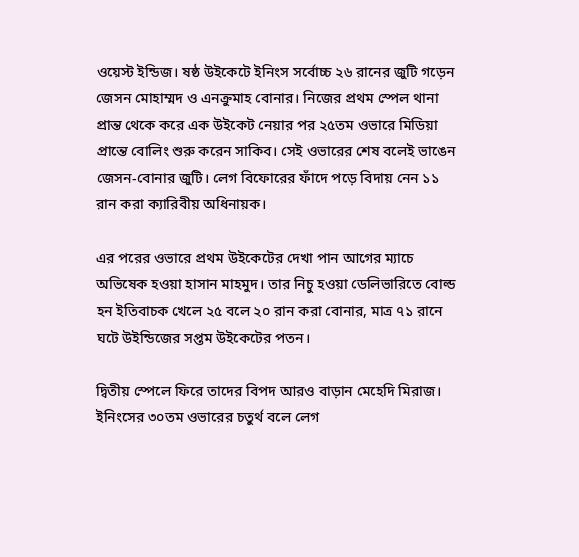ওয়েস্ট ইন্ডিজ। ষষ্ঠ উইকেটে ইনিংস সর্বোচ্চ ২৬ রানের জুটি গড়েন জেসন মোহাম্মদ ও এনক্রুমাহ বোনার। নিজের প্রথম স্পেল থানা প্রান্ত থেকে করে এক উইকেট নেয়ার পর ২৫তম ওভারে মিডিয়া প্রান্তে বোলিং শুরু করেন সাকিব। সেই ওভারের শেষ বলেই ভাঙেন জেসন-বোনার জুটি। লেগ বিফোরের ফাঁদে পড়ে বিদায় নেন ১১ রান করা ক্যারিবীয় অধিনায়ক।

এর পরের ওভারে প্রথম উইকেটের দেখা পান আগের ম্যাচে অভিষেক হওয়া হাসান মাহমুদ। তার নিচু হওয়া ডেলিভারিতে বোল্ড হন ইতিবাচক খেলে ২৫ বলে ২০ রান করা বোনার, মাত্র ৭১ রানে ঘটে উইন্ডিজের সপ্তম উইকেটের পতন।

দ্বিতীয় স্পেলে ফিরে তাদের বিপদ আরও বাড়ান মেহেদি মিরাজ। ইনিংসের ৩০তম ওভারের চতুর্থ বলে লেগ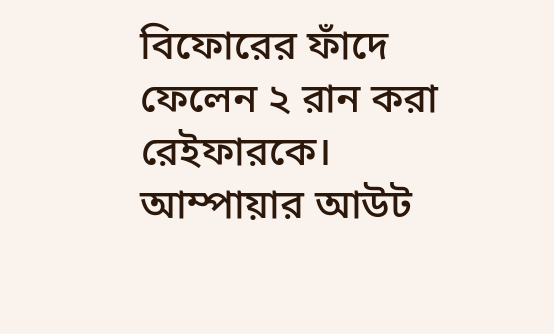বিফোরের ফাঁদে ফেলেন ২ রান করা রেইফারকে। আম্পায়ার আউট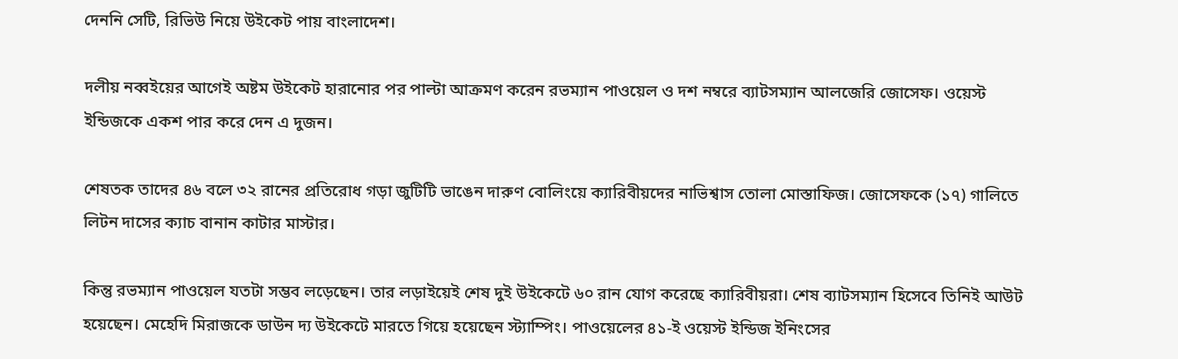দেননি সেটি, রিভিউ নিয়ে উইকেট পায় বাংলাদেশ।

দলীয় নব্বইয়ের আগেই অষ্টম উইকেট হারানোর পর পাল্টা আক্রমণ করেন রভম্যান পাওয়েল ও দশ নম্বরে ব্যাটসম্যান আলজেরি জোসেফ। ওয়েস্ট ইন্ডিজকে একশ পার করে দেন এ দুজন।

শেষতক তাদের ৪৬ বলে ৩২ রানের প্রতিরোধ গড়া জুটিটি ভাঙেন দারুণ বোলিংয়ে ক্যারিবীয়দের নাভিশ্বাস তোলা মোস্তাফিজ। জোসেফকে (১৭) গালিতে লিটন দাসের ক্যাচ বানান কাটার মাস্টার।

কিন্তু রভম্যান পাওয়েল যতটা সম্ভব লড়েছেন। তার লড়াইয়েই শেষ দুই উইকেটে ৬০ রান যোগ করেছে ক্যারিবীয়রা। শেষ ব্যাটসম্যান হিসেবে তিনিই আউট হয়েছেন। মেহেদি মিরাজকে ডাউন দ্য উইকেটে মারতে গিয়ে হয়েছেন স্ট্যাম্পিং। পাওয়েলের ৪১-ই ওয়েস্ট ইন্ডিজ ইনিংসের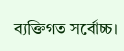ব্যক্তিগত সর্বোচ্চ।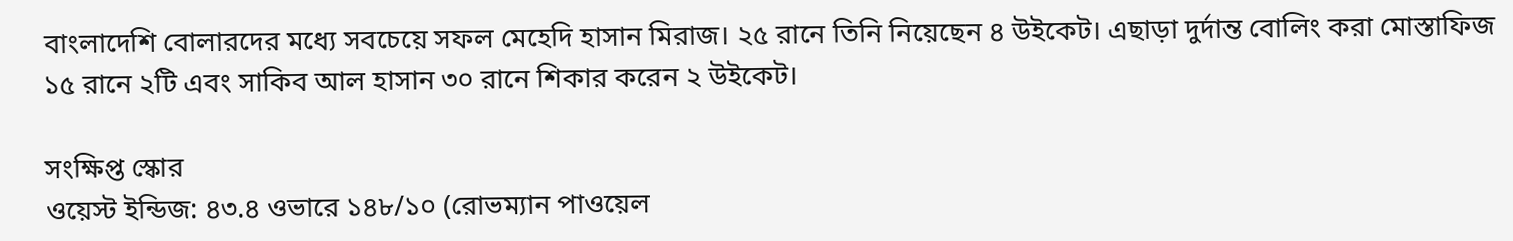বাংলাদেশি বোলারদের মধ্যে সবচেয়ে সফল মেহেদি হাসান মিরাজ। ২৫ রানে তিনি নিয়েছেন ৪ উইকেট। এছাড়া দুর্দান্ত বোলিং করা মোস্তাফিজ ১৫ রানে ২টি এবং সাকিব আল হাসান ৩০ রানে শিকার করেন ২ উইকেট।

সংক্ষিপ্ত স্কোর
ওয়েস্ট ইন্ডিজ: ৪৩.৪ ওভারে ১৪৮/১০ (রোভম্যান পাওয়েল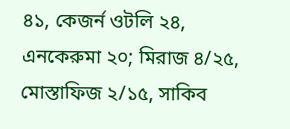৪১, কেজর্ন ওটলি ২৪, এনকেরুমা ২০; মিরাজ ৪/২৫, মোস্তাফিজ ২/১৫, সাকিব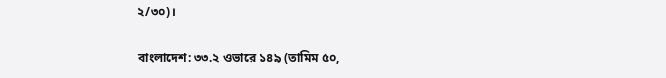২/৩০)।

বাংলাদেশ: ৩৩.২ ওভারে ১৪৯ (তামিম ৫০,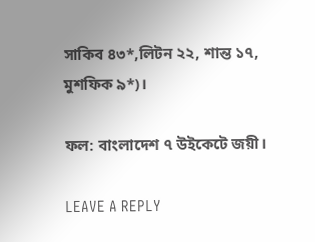সাকিব ৪৩*,লিটন ২২, শান্ত ১৭, মুশফিক ৯*)।

ফল: বাংলাদেশ ৭ উইকেটে জয়ী।

LEAVE A REPLY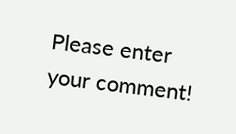Please enter your comment!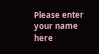Please enter your name here